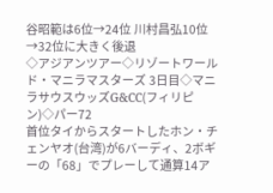谷昭範は6位→24位 川村昌弘10位→32位に大きく後退
◇アジアンツアー◇リゾートワールド・マニラマスターズ 3日目◇マニラサウスウッズG&CC(フィリピン)◇パー72
首位タイからスタートしたホン・チェンヤオ(台湾)が6バーディ、2ボギーの「68」でプレーして通算14ア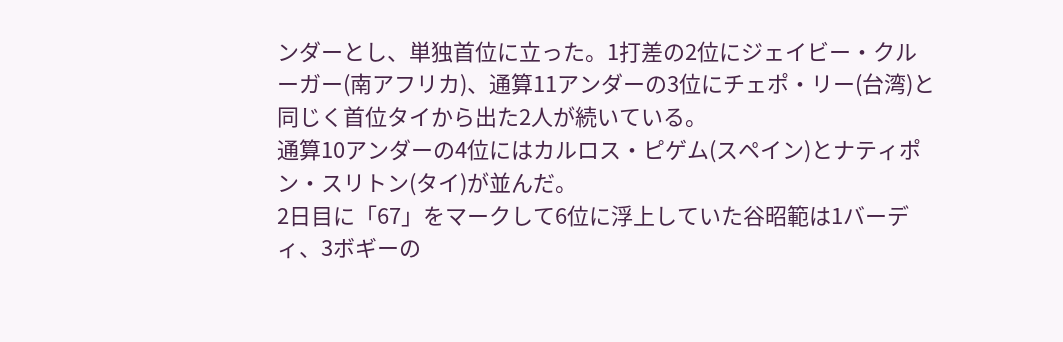ンダーとし、単独首位に立った。1打差の2位にジェイビー・クルーガー(南アフリカ)、通算11アンダーの3位にチェポ・リー(台湾)と同じく首位タイから出た2人が続いている。
通算10アンダーの4位にはカルロス・ピゲム(スペイン)とナティポン・スリトン(タイ)が並んだ。
2日目に「67」をマークして6位に浮上していた谷昭範は1バーディ、3ボギーの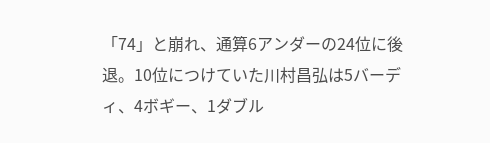「74」と崩れ、通算6アンダーの24位に後退。10位につけていた川村昌弘は5バーディ、4ボギー、1ダブル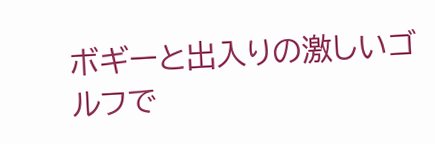ボギーと出入りの激しいゴルフで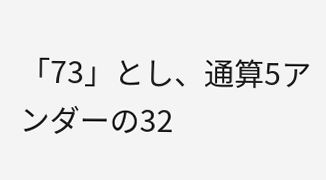「73」とし、通算5アンダーの32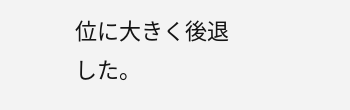位に大きく後退した。